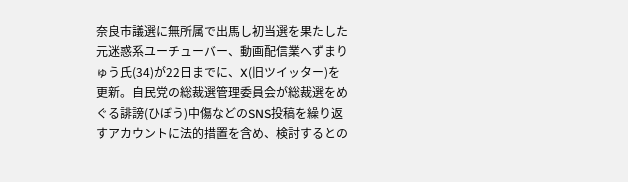奈良市議選に無所属で出馬し初当選を果たした元迷惑系ユーチューバー、動画配信業へずまりゅう氏(34)が22日までに、X(旧ツイッター)を更新。自民党の総裁選管理委員会が総裁選をめぐる誹謗(ひぼう)中傷などのSNS投稿を繰り返すアカウントに法的措置を含め、検討するとの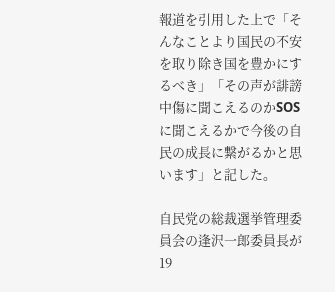報道を引用した上で「そんなことより国民の不安を取り除き国を豊かにするべき」「その声が誹謗中傷に聞こえるのかSOSに聞こえるかで今後の自民の成長に繋がるかと思います」と記した。

自民党の総裁選挙管理委員会の逢沢一郎委員長が19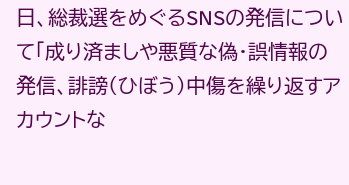日、総裁選をめぐるSNSの発信について「成り済ましや悪質な偽・誤情報の発信、誹謗(ひぼう)中傷を繰り返すアカウントな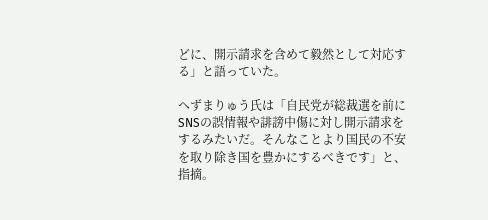どに、開示請求を含めて毅然として対応する」と語っていた。

へずまりゅう氏は「自民党が総裁選を前にSNSの誤情報や誹謗中傷に対し開示請求をするみたいだ。そんなことより国民の不安を取り除き国を豊かにするべきです」と、指摘。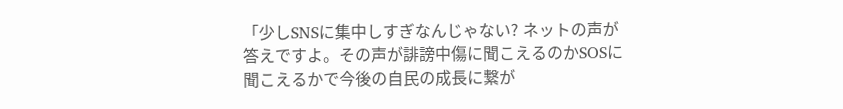「少しSNSに集中しすぎなんじゃない? ネットの声が答えですよ。その声が誹謗中傷に聞こえるのかSOSに聞こえるかで今後の自民の成長に繋が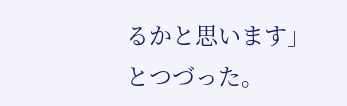るかと思います」とつづった。